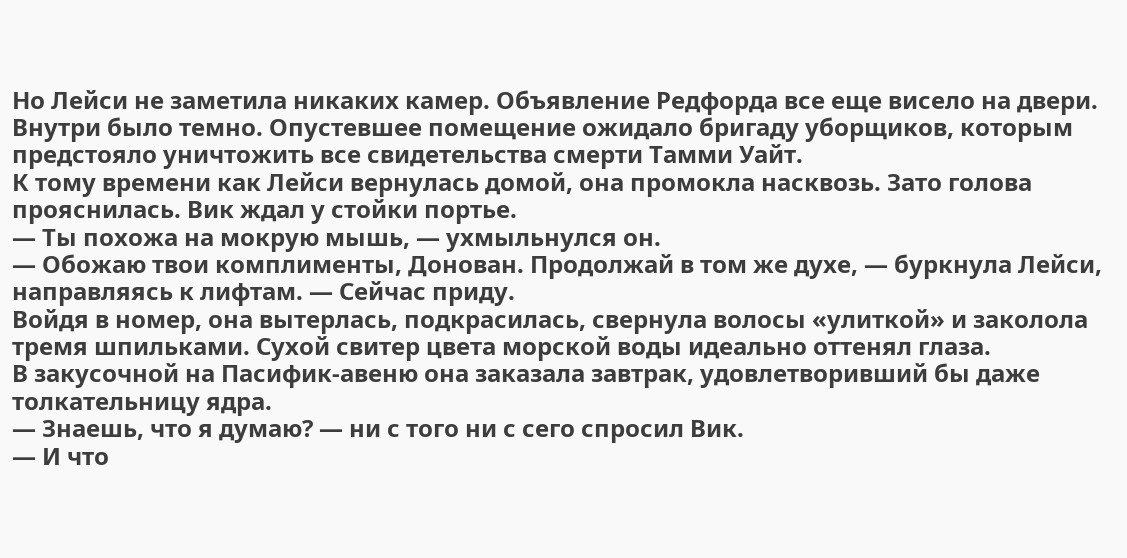Но Лейси не заметила никаких камер. Объявление Редфорда все еще висело на двери. Внутри было темно. Опустевшее помещение ожидало бригаду уборщиков, которым предстояло уничтожить все свидетельства смерти Тамми Уайт.
К тому времени как Лейси вернулась домой, она промокла насквозь. Зато голова прояснилась. Вик ждал у стойки портье.
— Ты похожа на мокрую мышь, — ухмыльнулся он.
— Обожаю твои комплименты, Донован. Продолжай в том же духе, — буркнула Лейси, направляясь к лифтам. — Сейчас приду.
Войдя в номер, она вытерлась, подкрасилась, свернула волосы «улиткой» и заколола тремя шпильками. Сухой свитер цвета морской воды идеально оттенял глаза.
В закусочной на Пасифик-авеню она заказала завтрак, удовлетворивший бы даже толкательницу ядра.
— Знаешь, что я думаю? — ни с того ни с сего спросил Вик.
— И что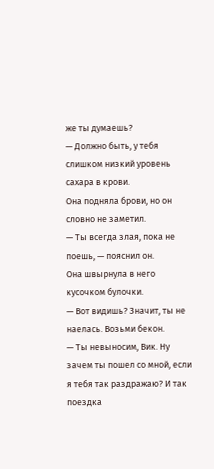же ты думаешь?
— Должно быть, у тебя слишком низкий уровень сахара в крови.
Она подняла брови, но он словно не заметил.
— Ты всегда злая, пока не поешь, — пояснил он.
Она швырнула в него кусочком булочки.
— Вот видишь? Значит, ты не наелась. Возьми бекон.
— Ты невыносим, Вик. Ну зачем ты пошел со мной, если я тебя так раздражаю? И так поездка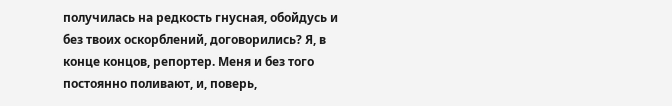получилась на редкость гнусная, обойдусь и без твоих оскорблений, договорились? Я, в конце концов, репортер. Меня и без того постоянно поливают, и, поверь,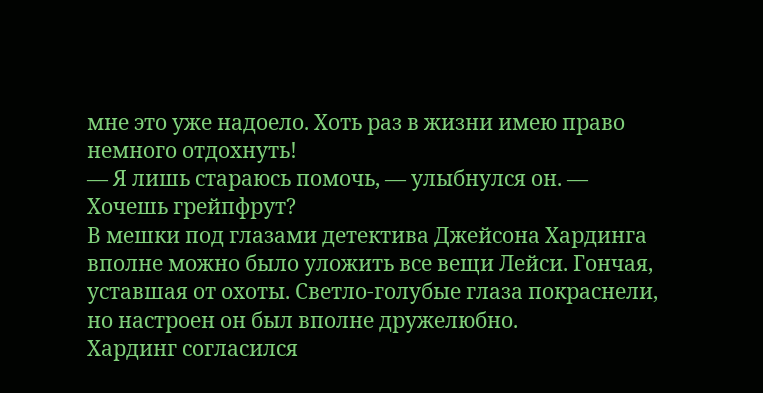мне это уже надоело. Хоть раз в жизни имею право немного отдохнуть!
— Я лишь стараюсь помочь, — улыбнулся он. — Хочешь грейпфрут?
В мешки под глазами детектива Джейсона Хардинга вполне можно было уложить все вещи Лейси. Гончая, уставшая от охоты. Светло-голубые глаза покраснели, но настроен он был вполне дружелюбно.
Хардинг согласился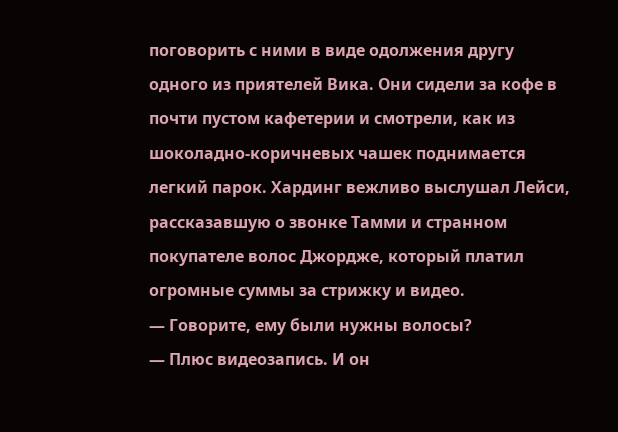поговорить с ними в виде одолжения другу одного из приятелей Вика. Они сидели за кофе в почти пустом кафетерии и смотрели, как из шоколадно-коричневых чашек поднимается легкий парок. Хардинг вежливо выслушал Лейси, рассказавшую о звонке Тамми и странном покупателе волос Джордже, который платил огромные суммы за стрижку и видео.
— Говорите, ему были нужны волосы?
— Плюс видеозапись. И он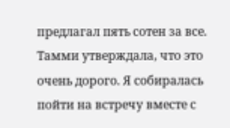предлагал пять сотен за все. Тамми утверждала, что это очень дорого. Я собиралась пойти на встречу вместе с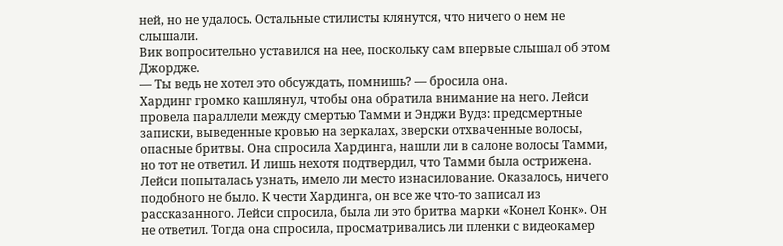ней, но не удалось. Остальные стилисты клянутся, что ничего о нем не слышали.
Вик вопросительно уставился на нее, поскольку сам впервые слышал об этом Джордже.
— Ты ведь не хотел это обсуждать, помнишь? — бросила она.
Хардинг громко кашлянул, чтобы она обратила внимание на него. Лейси провела параллели между смертью Тамми и Энджи Вудз: предсмертные записки, выведенные кровью на зеркалах, зверски отхваченные волосы, опасные бритвы. Она спросила Хардинга, нашли ли в салоне волосы Тамми, но тот не ответил. И лишь нехотя подтвердил, что Тамми была острижена. Лейси попыталась узнать, имело ли место изнасилование. Оказалось, ничего подобного не было. К чести Хардинга, он все же что-то записал из рассказанного. Лейси спросила, была ли это бритва марки «Конел Конк». Он не ответил. Тогда она спросила, просматривались ли пленки с видеокамер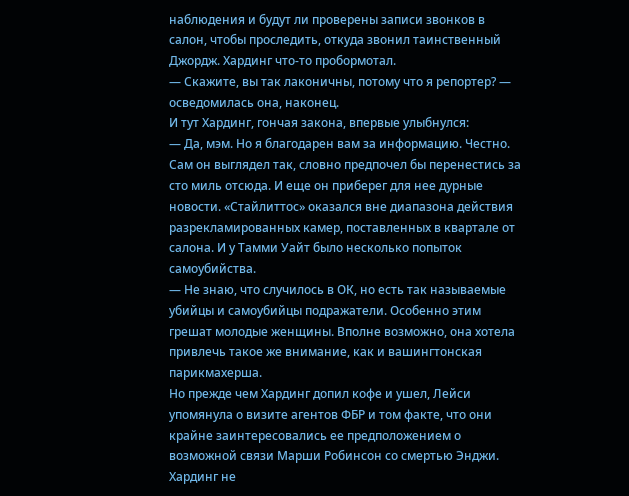наблюдения и будут ли проверены записи звонков в салон, чтобы проследить, откуда звонил таинственный Джордж. Хардинг что-то пробормотал.
— Скажите, вы так лаконичны, потому что я репортер? — осведомилась она, наконец.
И тут Хардинг, гончая закона, впервые улыбнулся:
— Да, мэм. Но я благодарен вам за информацию. Честно.
Сам он выглядел так, словно предпочел бы перенестись за сто миль отсюда. И еще он приберег для нее дурные новости. «Стайлиттос» оказался вне диапазона действия разрекламированных камер, поставленных в квартале от салона. И у Тамми Уайт было несколько попыток самоубийства.
— Не знаю, что случилось в ОК, но есть так называемые убийцы и самоубийцы подражатели. Особенно этим грешат молодые женщины. Вполне возможно, она хотела привлечь такое же внимание, как и вашингтонская парикмахерша.
Но прежде чем Хардинг допил кофе и ушел, Лейси упомянула о визите агентов ФБР и том факте, что они крайне заинтересовались ее предположением о возможной связи Марши Робинсон со смертью Энджи.
Хардинг не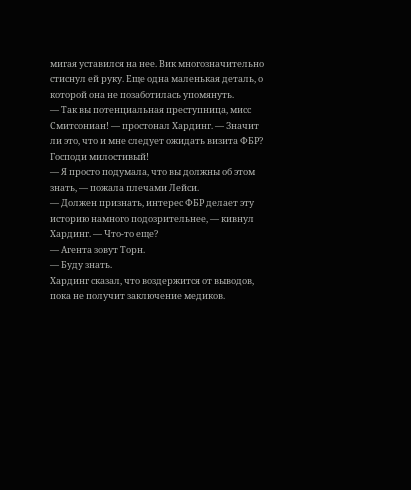мигая уставился на нее. Вик многозначительно стиснул ей руку. Еще одна маленькая деталь, о которой она не позаботилась упомянуть.
— Так вы потенциальная преступница, мисс Смитсониан! — простонал Хардинг. — Значит ли это, что и мне следует ожидать визита ФБР? Господи милостивый!
— Я просто подумала, что вы должны об этом знать, — пожала плечами Лейси.
— Должен признать, интерес ФБР делает эту историю намного подозрительнее, — кивнул Хардинг. — Что-то еще?
— Агента зовут Торн.
— Буду знать.
Хардинг сказал, что воздержится от выводов, пока не получит заключение медиков.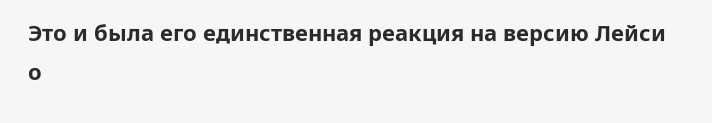Это и была его единственная реакция на версию Лейси о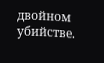двойном убийстве.